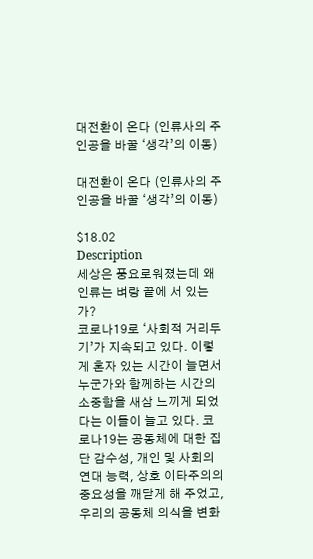대전환이 온다 (인류사의 주인공을 바꿀 ‘생각’의 이동)

대전환이 온다 (인류사의 주인공을 바꿀 ‘생각’의 이동)

$18.02
Description
세상은 풍요로워졌는데 왜 인류는 벼랑 끝에 서 있는가?
코로나19로 ‘사회적 거리두기’가 지속되고 있다. 이렇게 혼자 있는 시간이 늘면서 누군가와 함께하는 시간의 소중함을 새삼 느끼게 되었다는 이들이 늘고 있다. 코로나19는 공동체에 대한 집단 감수성, 개인 및 사회의 연대 능력, 상호 이타주의의 중요성을 깨닫게 해 주었고, 우리의 공동체 의식을 변화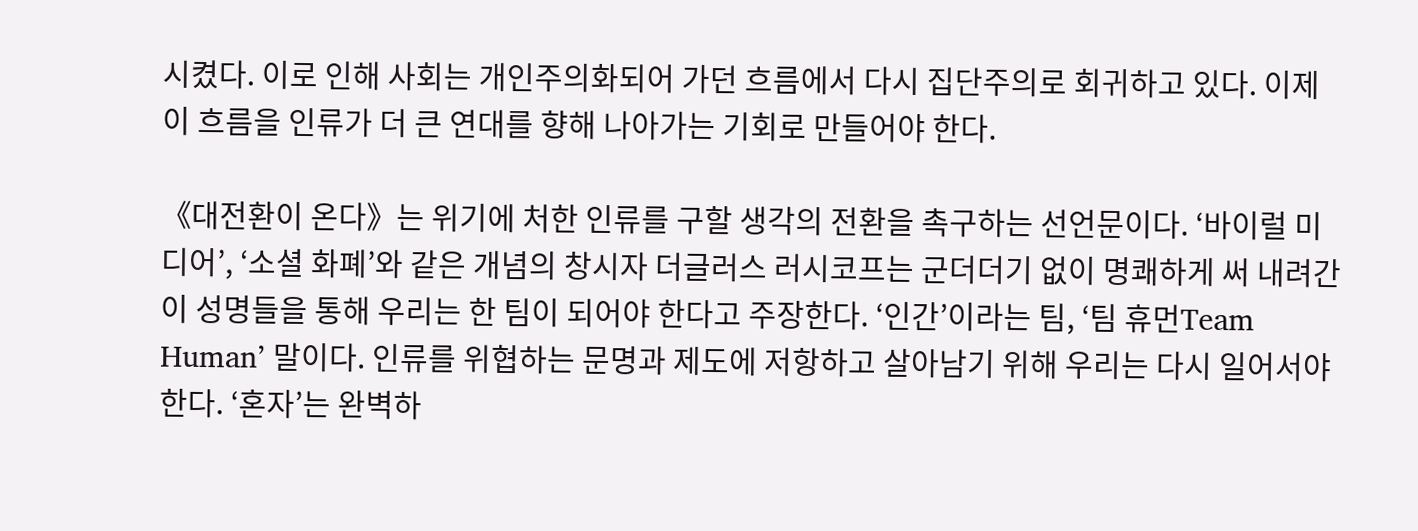시켰다. 이로 인해 사회는 개인주의화되어 가던 흐름에서 다시 집단주의로 회귀하고 있다. 이제 이 흐름을 인류가 더 큰 연대를 향해 나아가는 기회로 만들어야 한다.

《대전환이 온다》는 위기에 처한 인류를 구할 생각의 전환을 촉구하는 선언문이다. ‘바이럴 미디어’, ‘소셜 화폐’와 같은 개념의 창시자 더글러스 러시코프는 군더더기 없이 명쾌하게 써 내려간 이 성명들을 통해 우리는 한 팀이 되어야 한다고 주장한다. ‘인간’이라는 팀, ‘팀 휴먼Team Human’ 말이다. 인류를 위협하는 문명과 제도에 저항하고 살아남기 위해 우리는 다시 일어서야 한다. ‘혼자’는 완벽하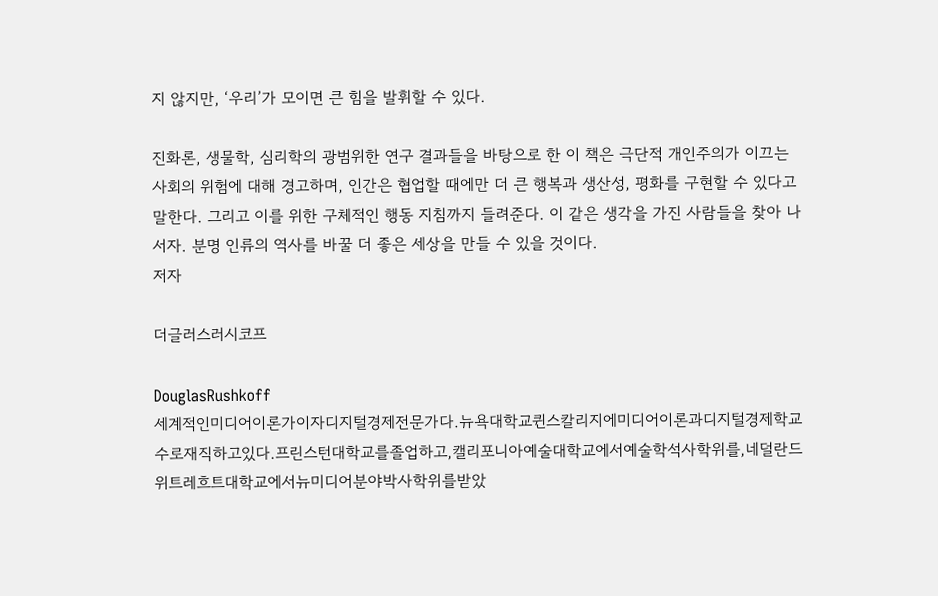지 않지만, ‘우리’가 모이면 큰 힘을 발휘할 수 있다.

진화론, 생물학, 심리학의 광범위한 연구 결과들을 바탕으로 한 이 책은 극단적 개인주의가 이끄는 사회의 위험에 대해 경고하며, 인간은 협업할 때에만 더 큰 행복과 생산성, 평화를 구현할 수 있다고 말한다. 그리고 이를 위한 구체적인 행동 지침까지 들려준다. 이 같은 생각을 가진 사람들을 찾아 나서자. 분명 인류의 역사를 바꿀 더 좋은 세상을 만들 수 있을 것이다.
저자

더글러스러시코프

DouglasRushkoff
세계적인미디어이론가이자디지털경제전문가다.뉴욕대학교퀸스칼리지에미디어이론과디지털경제학교수로재직하고있다.프린스턴대학교를졸업하고,캘리포니아예술대학교에서예술학석사학위를,네덜란드위트레흐트대학교에서뉴미디어분야박사학위를받았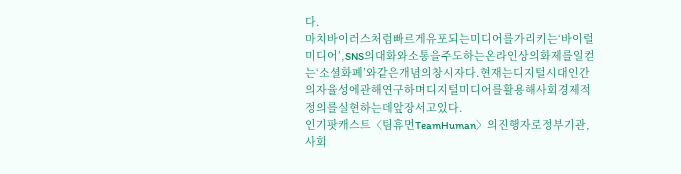다.
마치바이러스처럼빠르게유포되는미디어를가리키는‘바이럴미디어’,SNS의대화와소통을주도하는온라인상의화제를일컫는‘소셜화폐’와같은개념의창시자다.현재는디지털시대인간의자율성에관해연구하며디지털미디어를활용해사회경제적정의를실현하는데앞장서고있다.
인기팟캐스트〈팀휴먼TeamHuman〉의진행자로정부기관,사회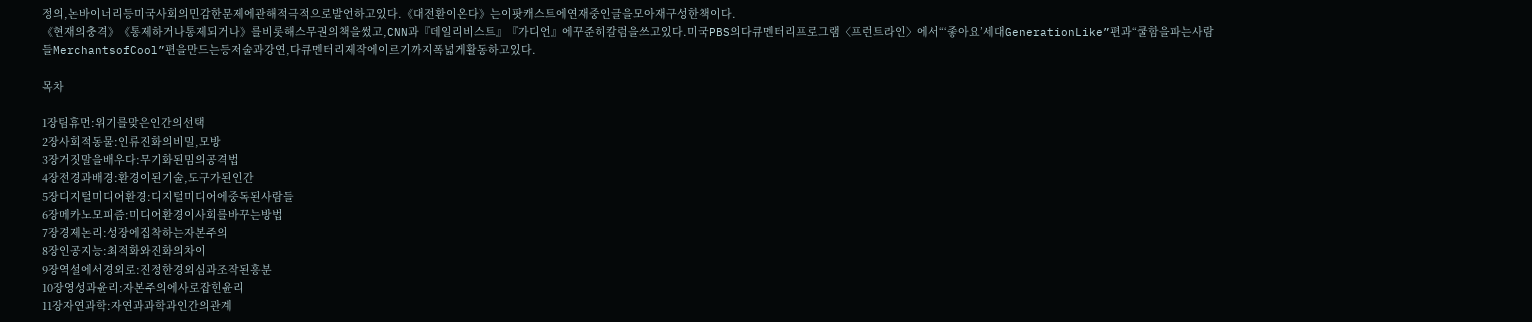정의,논바이너리등미국사회의민감한문제에관해적극적으로발언하고있다.《대전환이온다》는이팟캐스트에연재중인글을모아재구성한책이다.
《현재의충격》《통제하거나통제되거나》를비롯해스무권의책을썼고,CNN과『데일리비스트』『가디언』에꾸준히칼럼을쓰고있다.미국PBS의다큐멘터리프로그램〈프런트라인〉에서“‘좋아요’세대GenerationLike”편과“쿨함을파는사람들MerchantsofCool”편을만드는등저술과강연,다큐멘터리제작에이르기까지폭넓게활동하고있다.

목차

1장팀휴먼:위기를맞은인간의선택
2장사회적동물:인류진화의비밀,모방
3장거짓말을배우다:무기화된밈의공격법
4장전경과배경:환경이된기술,도구가된인간
5장디지털미디어환경:디지털미디어에중독된사람들
6장메카노모피즘:미디어환경이사회를바꾸는방법
7장경제논리:성장에집착하는자본주의
8장인공지능:최적화와진화의차이
9장역설에서경외로:진정한경외심과조작된흥분
10장영성과윤리:자본주의에사로잡힌윤리
11장자연과학:자연과과학과인간의관계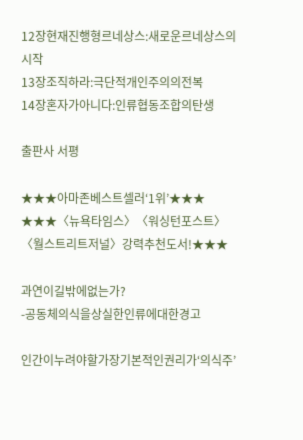12장현재진행형르네상스:새로운르네상스의시작
13장조직하라:극단적개인주의의전복
14장혼자가아니다:인류협동조합의탄생

출판사 서평

★★★아마존베스트셀러‘1위’★★★
★★★〈뉴욕타임스〉〈워싱턴포스트〉〈월스트리트저널〉강력추천도서!★★★

과연이길밖에없는가?
-공동체의식을상실한인류에대한경고

인간이누려야할가장기본적인권리가‘의식주’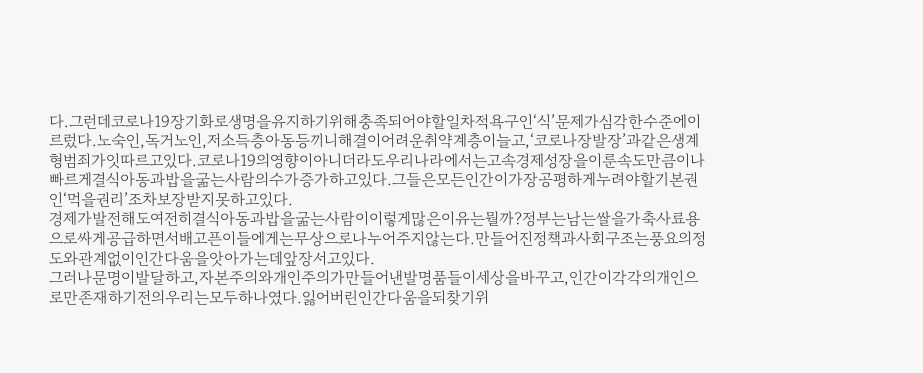다.그런데코로나19장기화로생명을유지하기위해충족되어야할일차적욕구인‘식’문제가심각한수준에이르렀다.노숙인,독거노인,저소득층아동등끼니해결이어려운취약계층이늘고,‘코로나장발장’과같은생계형범죄가잇따르고있다.코로나19의영향이아니더라도우리나라에서는고속경제성장을이룬속도만큼이나빠르게결식아동과밥을굶는사람의수가증가하고있다.그들은모든인간이가장공평하게누려야할기본권인‘먹을권리’조차보장받지못하고있다.
경제가발전해도여전히결식아동과밥을굶는사람이이렇게많은이유는뭘까?정부는남는쌀을가축사료용으로싸게공급하면서배고픈이들에게는무상으로나누어주지않는다.만들어진정책과사회구조는풍요의정도와관계없이인간다움을앗아가는데앞장서고있다.
그러나문명이발달하고,자본주의와개인주의가만들어낸발명품들이세상을바꾸고,인간이각각의개인으로만존재하기전의우리는모두하나였다.잃어버린인간다움을되찾기위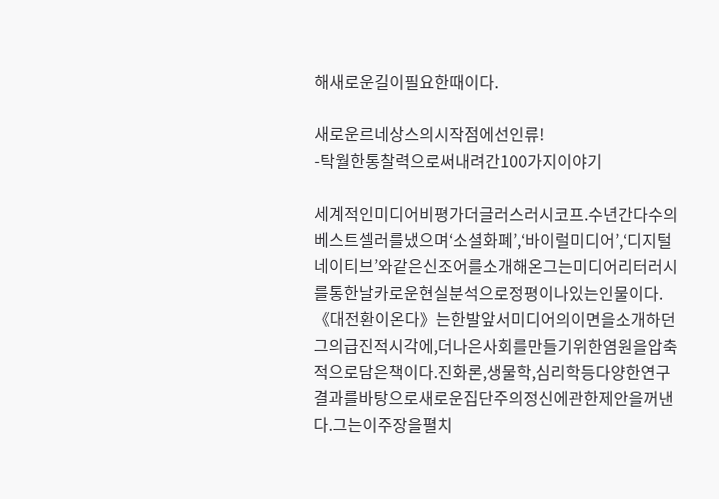해새로운길이필요한때이다.

새로운르네상스의시작점에선인류!
-탁월한통찰력으로써내려간100가지이야기

세계적인미디어비평가더글러스러시코프.수년간다수의베스트셀러를냈으며‘소셜화폐’,‘바이럴미디어’,‘디지털네이티브’와같은신조어를소개해온그는미디어리터러시를통한날카로운현실분석으로정평이나있는인물이다.《대전환이온다》는한발앞서미디어의이면을소개하던그의급진적시각에,더나은사회를만들기위한염원을압축적으로담은책이다.진화론,생물학,심리학등다양한연구결과를바탕으로새로운집단주의정신에관한제안을꺼낸다.그는이주장을펼치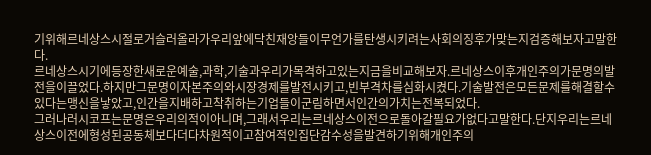기위해르네상스시절로거슬러올라가우리앞에닥친재앙들이무언가를탄생시키려는사회의징후가맞는지검증해보자고말한다.
르네상스시기에등장한새로운예술,과학,기술과우리가목격하고있는지금을비교해보자.르네상스이후개인주의가문명의발전을이끌었다.하지만그문명이자본주의와시장경제를발전시키고,빈부격차를심화시켰다.기술발전은모든문제를해결할수있다는맹신을낳았고,인간을지배하고착취하는기업들이군림하면서인간의가치는전복되었다.
그러나러시코프는문명은우리의적이아니며,그래서우리는르네상스이전으로돌아갈필요가없다고말한다.단지우리는르네상스이전에형성된공동체보다더다차원적이고참여적인집단감수성을발견하기위해개인주의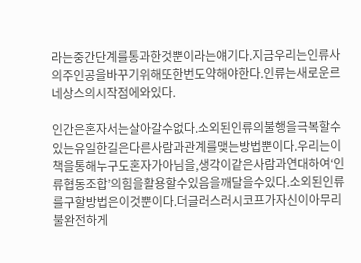라는중간단계를통과한것뿐이라는얘기다.지금우리는인류사의주인공을바꾸기위해또한번도약해야한다.인류는새로운르네상스의시작점에와있다.

인간은혼자서는살아갈수없다.소외된인류의불행을극복할수있는유일한길은다른사람과관계를맺는방법뿐이다.우리는이책을통해누구도혼자가아님을,생각이같은사람과연대하여‘인류협동조합’의힘을활용할수있음을깨달을수있다.소외된인류를구할방법은이것뿐이다.더글러스러시코프가자신이아무리불완전하게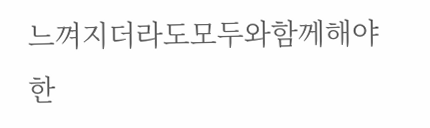느껴지더라도모두와함께해야한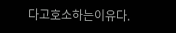다고호소하는이유다.